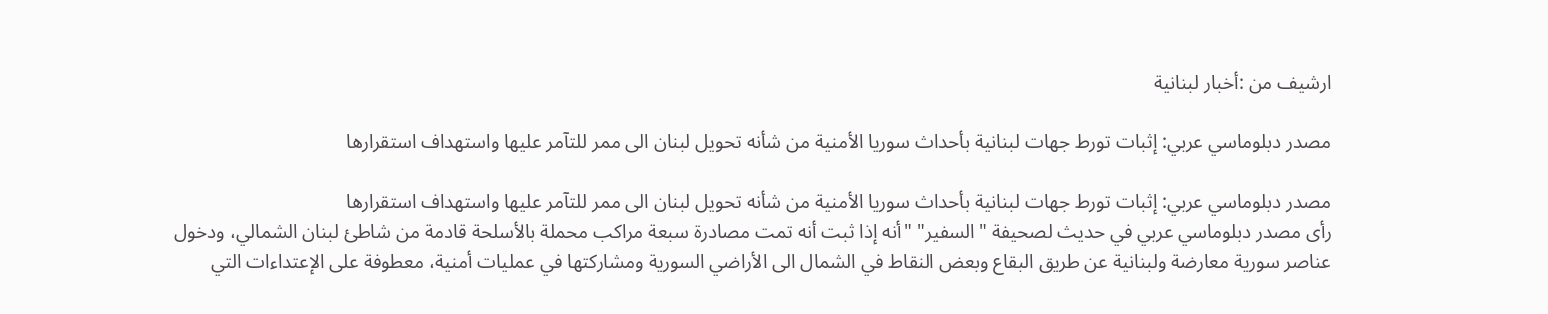ارشيف من :أخبار لبنانية

مصدر دبلوماسي عربي: إثبات تورط جهات لبنانية بأحداث سوريا الأمنية من شأنه تحويل لبنان الى ممر للتآمر عليها واستهداف استقرارها

مصدر دبلوماسي عربي: إثبات تورط جهات لبنانية بأحداث سوريا الأمنية من شأنه تحويل لبنان الى ممر للتآمر عليها واستهداف استقرارها
رأى مصدر دبلوماسي عربي في حديث لصحيفة "السفير" "أنه إذا ثبت أنه تمت مصادرة سبعة مراكب محملة بالأسلحة قادمة من شاطئ لبنان الشمالي، ودخول عناصر سورية معارضة ولبنانية عن طريق البقاع وبعض النقاط في الشمال الى الأراضي السورية ومشاركتها في عمليات أمنية، معطوفة على الإعتداءات التي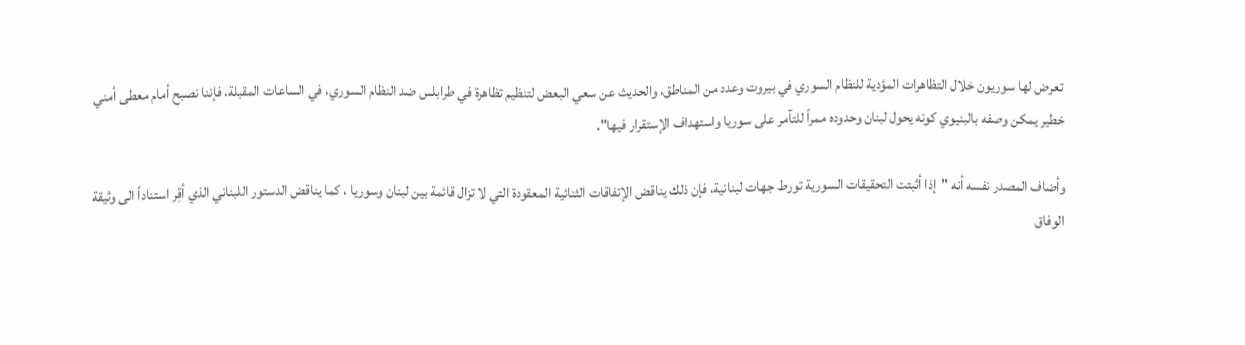تعرض لها سوريون خلال التظاهرات المؤدية للنظام السوري في بيروت وعدد من المناطق، والحديث عن سعي البعض لتنظيم تظاهرة في طرابلس ضد النظام السوري، في الساعات المقبلة، فإننا نصبح أمام معطى أمني خطير يمكن وصفه بالبنيوي كونه يحول لبنان وحدوده ممراً للتآمر على سوريا واستهداف الإستقرار فيها".

وأضاف المصدر نفسه أنه "إذا أثبتت التحقيقات السورية تورط جهات لبنانية، فإن ذلك يناقض الإتفاقات الثنائية المعقودة التي لا تزال قائمة بين لبنان وسوريا ، كما يناقض الدستور اللبناني الذي أقِر استناداً الى وثيقة الوفاق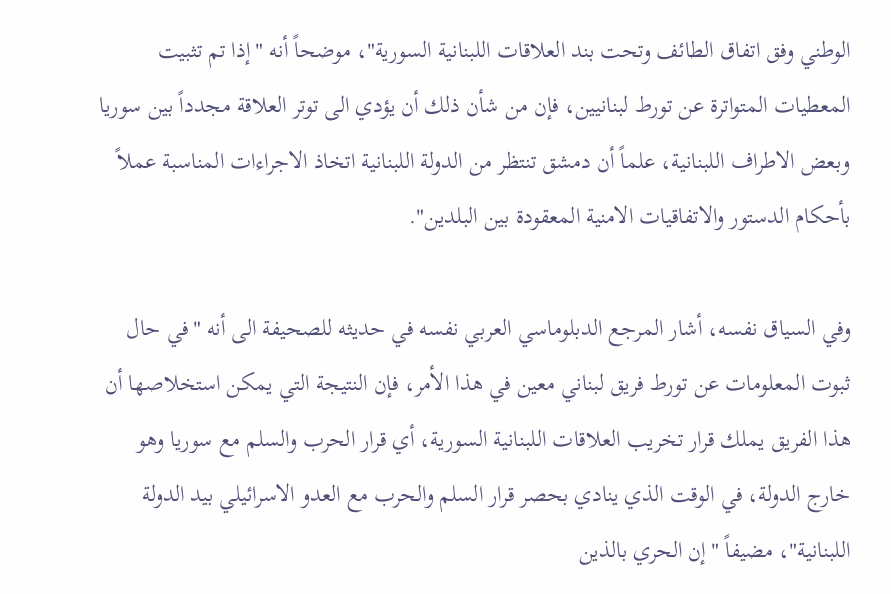الوطني وفق اتفاق الطائف وتحت بند العلاقات اللبنانية السورية"، موضحاً أنه "إذا تم تثبيت المعطيات المتواترة عن تورط لبنانيين، فإن من شأن ذلك أن يؤدي الى توتر العلاقة مجدداً بين سوريا وبعض الاطراف اللبنانية، علماً أن دمشق تنتظر من الدولة اللبنانية اتخاذ الاجراءات المناسبة عملاً بأحكام الدستور والاتفاقيات الامنية المعقودة بين البلدين".

وفي السياق نفسه، أشار المرجع الدبلوماسي العربي نفسه في حديثه للصحيفة الى أنه "في حال ثبوت المعلومات عن تورط فريق لبناني معين في هذا الأمر، فإن النتيجة التي يمكن استخلاصها أن هذا الفريق يملك قرار تخريب العلاقات اللبنانية السورية، أي قرار الحرب والسلم مع سوريا وهو خارج الدولة، في الوقت الذي ينادي بحصر قرار السلم والحرب مع العدو الاسرائيلي بيد الدولة اللبنانية"، مضيفاً "إن الحري بالذين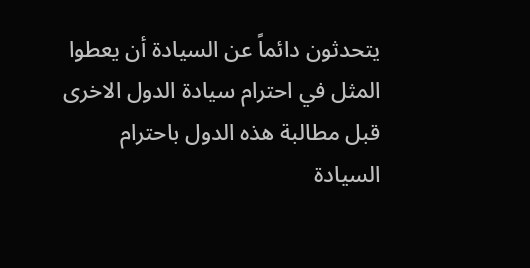يتحدثون دائماً عن السيادة أن يعطوا المثل في احترام سيادة الدول الاخرى قبل مطالبة هذه الدول باحترام السيادة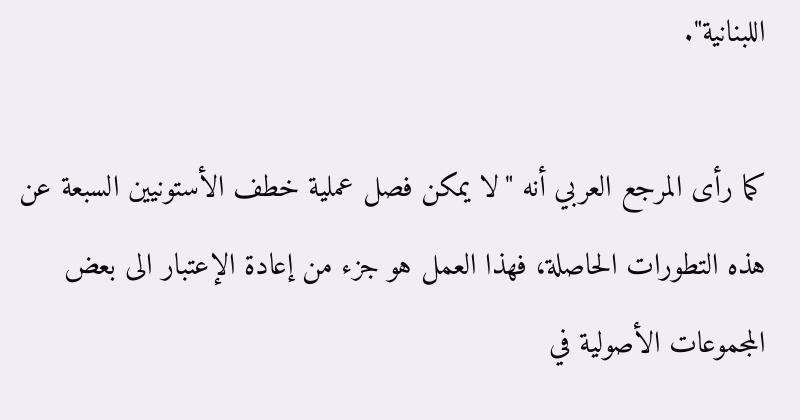اللبنانية".

كما رأى المرجع العربي أنه "لا يمكن فصل عملية خطف الأستونيين السبعة عن هذه التطورات الحاصلة، فهذا العمل هو جزء من إعادة الإعتبار الى بعض المجموعات الأصولية في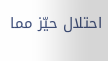احتلال حيّز مما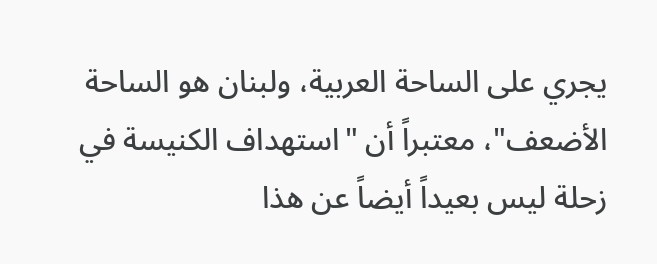يجري على الساحة العربية، ولبنان هو الساحة الأضعف"، معتبراً أن "استهداف الكنيسة في زحلة ليس بعيداً أيضاً عن هذا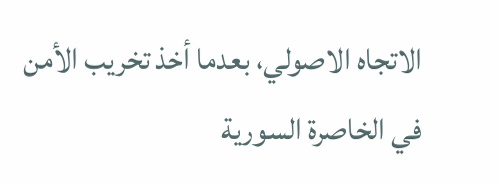الاتجاه الاصولي، بعدما أخذ تخريب الأمن في الخاصرة السورية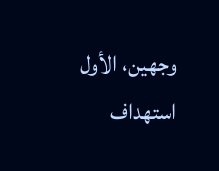وجهين، الأول استهداف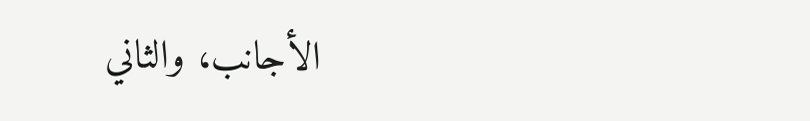الأجانب، والثاني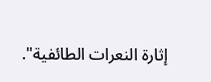إثارة النعرات الطائفية".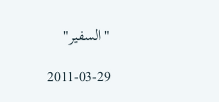"السفير"

2011-03-29